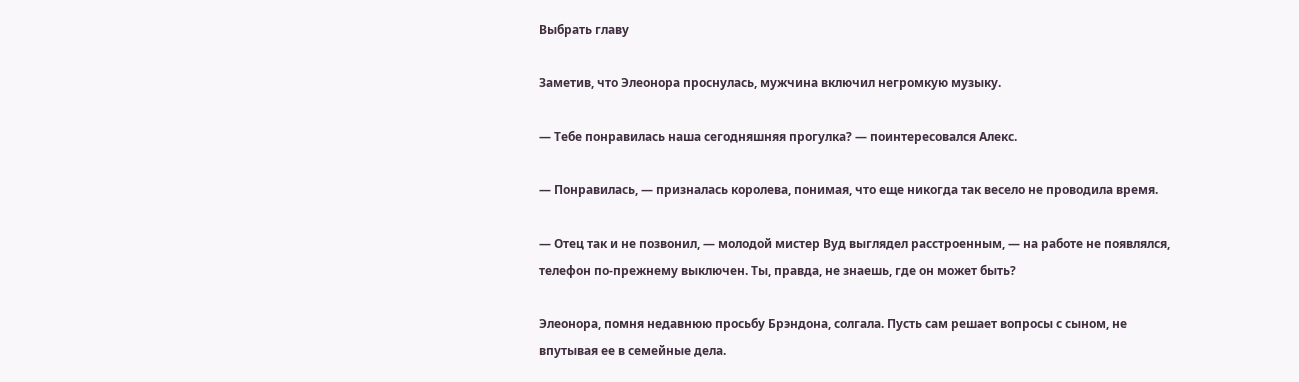Выбрать главу

Заметив, что Элеонора проснулась, мужчина включил негромкую музыку.

— Тебе понравилась наша сегодняшняя прогулка? — поинтересовался Алекс.

— Понравилась, — призналась королева, понимая, что еще никогда так весело не проводила время.

— Отец так и не позвонил, — молодой мистер Вуд выглядел расстроенным, — на работе не появлялся, телефон по-прежнему выключен. Ты, правда, не знаешь, где он может быть?

Элеонора, помня недавнюю просьбу Брэндона, солгала. Пусть сам решает вопросы с сыном, не впутывая ее в семейные дела.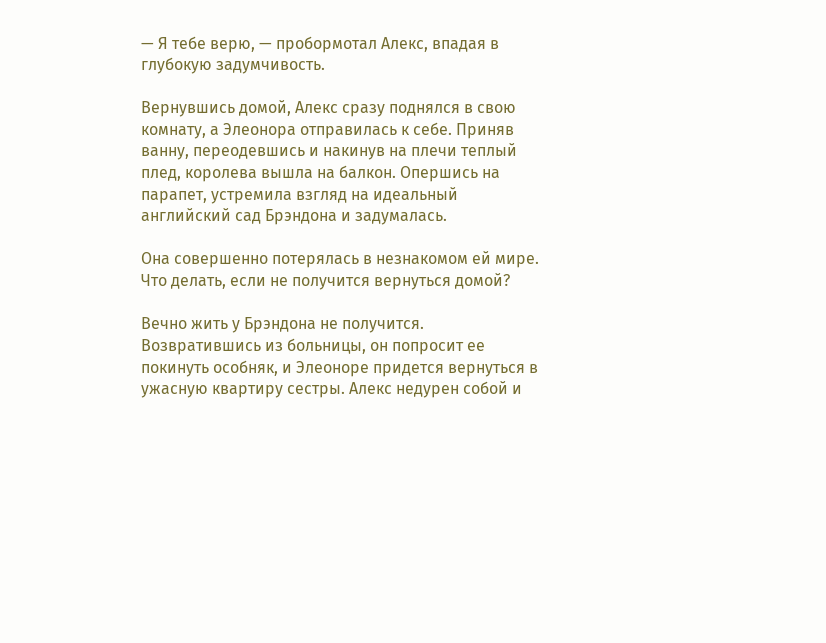— Я тебе верю, — пробормотал Алекс, впадая в глубокую задумчивость.

Вернувшись домой, Алекс сразу поднялся в свою комнату, а Элеонора отправилась к себе. Приняв ванну, переодевшись и накинув на плечи теплый плед, королева вышла на балкон. Опершись на парапет, устремила взгляд на идеальный английский сад Брэндона и задумалась.

Она совершенно потерялась в незнакомом ей мире. Что делать, если не получится вернуться домой?

Вечно жить у Брэндона не получится. Возвратившись из больницы, он попросит ее покинуть особняк, и Элеоноре придется вернуться в ужасную квартиру сестры. Алекс недурен собой и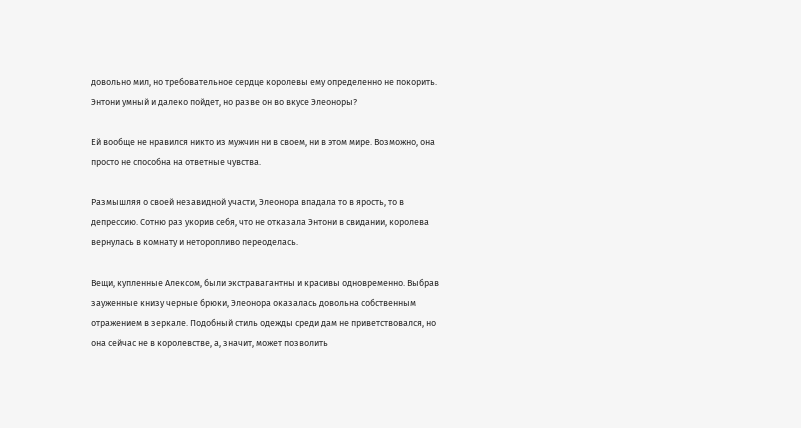довольно мил, но требовательное сердце королевы ему определенно не покорить. Энтони умный и далеко пойдет, но разве он во вкусе Элеоноры?

Ей вообще не нравился никто из мужчин ни в своем, ни в этом мире. Возможно, она просто не способна на ответные чувства.

Размышляя о своей незавидной участи, Элеонора впадала то в ярость, то в депрессию. Сотню раз укорив себя, что не отказала Энтони в свидании, королева вернулась в комнату и неторопливо переоделась.

Вещи, купленные Алексом, были экстравагантны и красивы одновременно. Выбрав зауженные книзу черные брюки, Элеонора оказалась довольна собственным отражением в зеркале. Подобный стиль одежды среди дам не приветствовался, но она сейчас не в королевстве, а, значит, может позволить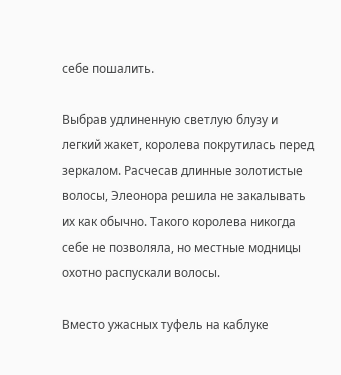себе пошалить.

Выбрав удлиненную светлую блузу и легкий жакет, королева покрутилась перед зеркалом. Расчесав длинные золотистые волосы, Элеонора решила не закалывать их как обычно. Такого королева никогда себе не позволяла, но местные модницы охотно распускали волосы.

Вместо ужасных туфель на каблуке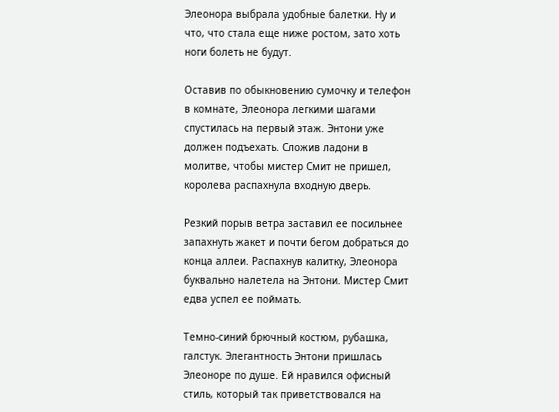Элеонора выбрала удобные балетки. Ну и что, что стала еще ниже ростом, зато хоть ноги болеть не будут.

Оставив по обыкновению сумочку и телефон в комнате, Элеонора легкими шагами спустилась на первый этаж. Энтони уже должен подъехать. Сложив ладони в молитве, чтобы мистер Смит не пришел, королева распахнула входную дверь.

Резкий порыв ветра заставил ее посильнее запахнуть жакет и почти бегом добраться до конца аллеи. Распахнув калитку, Элеонора буквально налетела на Энтони. Мистер Смит едва успел ее поймать.

Темно-синий брючный костюм, рубашка, галстук. Элегантность Энтони пришлась Элеоноре по душе. Ей нравился офисный стиль, который так приветствовался на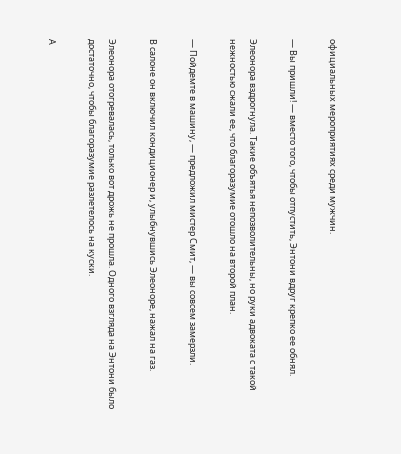официальных мероприятиях среди мужчин.

— Вы пришли! — вместо того, чтобы отпустить, Энтони вдруг крепко ее обнял.

Элеонора вздрогнула. Такие объятья непозволительны, но руки адвоката с такой нежностью сжали ее, что благоразумие отошло на второй план.

— Пойдемте в машину, — предложил мистер Смит, — вы совсем замерзли.

В салоне он включил кондиционер и, улыбнувшись Элеоноре, нажал на газ.

Элеонора отогревалась, только вот дрожь не прошла. Одного взгляда на Энтони было достаточно, чтобы благоразумие разлетелось на куски.

А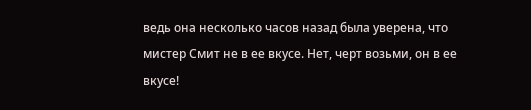ведь она несколько часов назад была уверена, что мистер Смит не в ее вкусе. Нет, черт возьми, он в ее вкусе!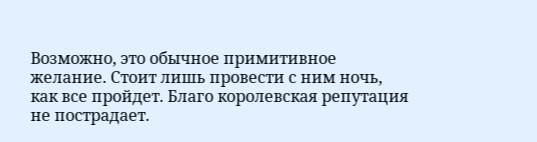Возможно, это обычное примитивное желание. Стоит лишь провести с ним ночь, как все пройдет. Благо королевская репутация не пострадает.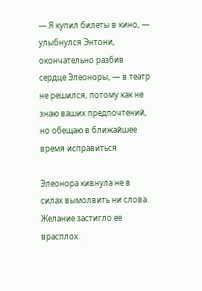— Я купил билеты в кино, — улыбнулся Энтони, окончательно разбив сердце Элеоноры, — в театр не решился, потому как не знаю ваших предпочтений, но обещаю в ближайшее время исправиться

Элеонора кивнула не в силах вымолвить ни слова. Желание застигло ее врасплох.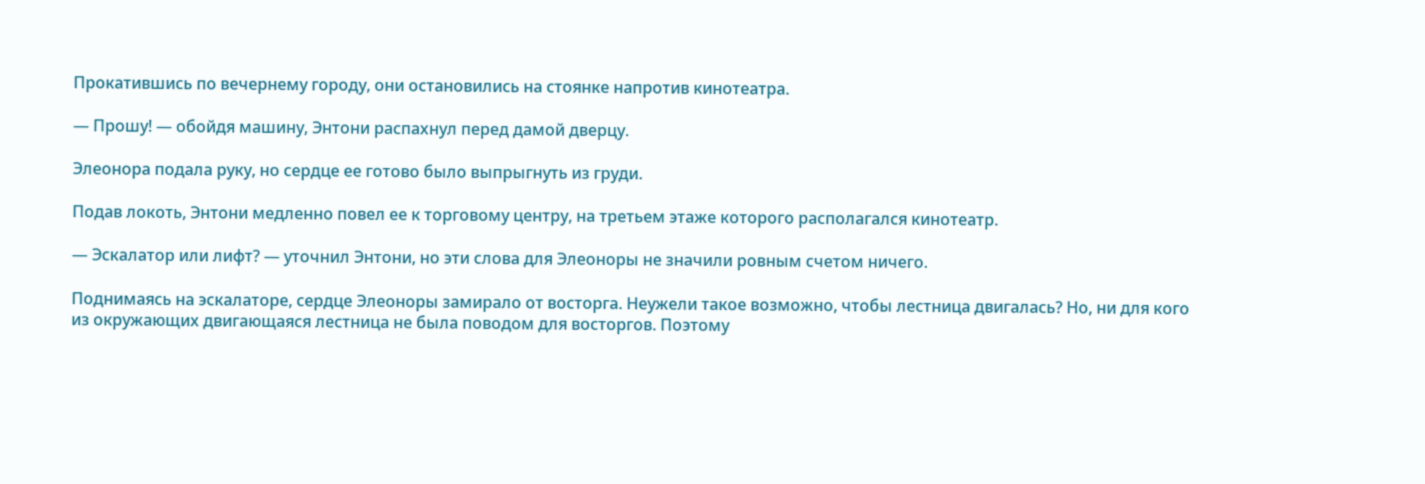Прокатившись по вечернему городу, они остановились на стоянке напротив кинотеатра.

— Прошу! — обойдя машину, Энтони распахнул перед дамой дверцу.

Элеонора подала руку, но сердце ее готово было выпрыгнуть из груди.

Подав локоть, Энтони медленно повел ее к торговому центру, на третьем этаже которого располагался кинотеатр.

— Эскалатор или лифт? — уточнил Энтони, но эти слова для Элеоноры не значили ровным счетом ничего.

Поднимаясь на эскалаторе, сердце Элеоноры замирало от восторга. Неужели такое возможно, чтобы лестница двигалась? Но, ни для кого из окружающих двигающаяся лестница не была поводом для восторгов. Поэтому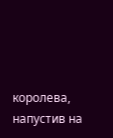королева, напустив на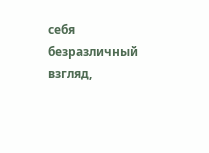себя безразличный взгляд,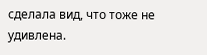сделала вид, что тоже не удивлена.